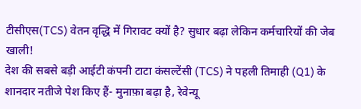टीसीएस(TCS) वेतन वृद्धि में गिरावट क्यों है? सुधार बढ़ा लेकिन कर्मचारियों की जेब खाली!
देश की सबसे बड़ी आईटी कंपनी टाटा कंसल्टेंसी (TCS) ने पहली तिमाही (Q1) के शानदार नतीजे पेश किए हैं- मुनाफ़ा बढ़ा है, रेवेन्यू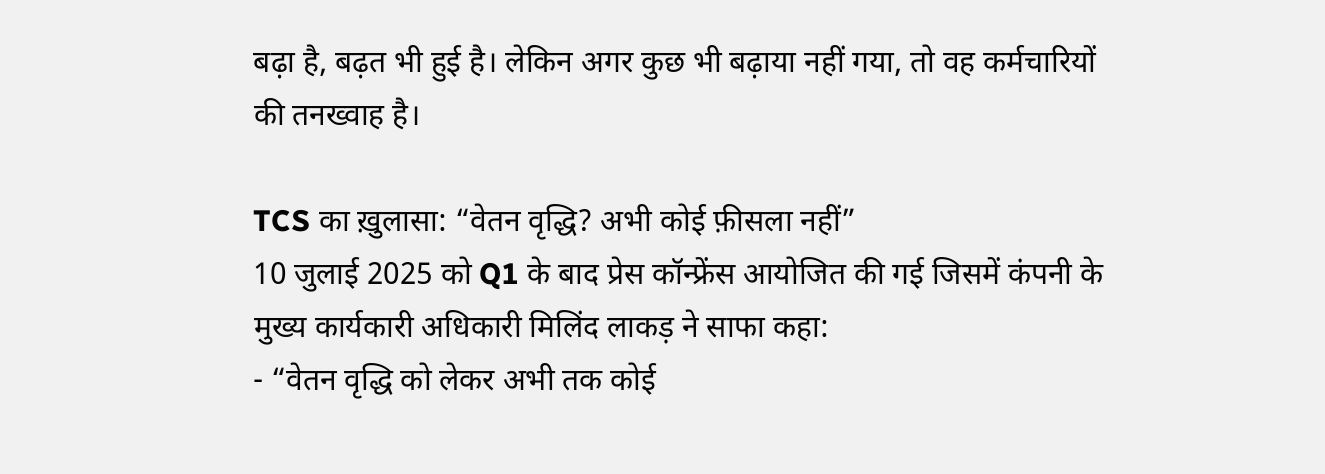बढ़ा है, बढ़त भी हुई है। लेकिन अगर कुछ भी बढ़ाया नहीं गया, तो वह कर्मचारियों की तनख्वाह है।

TCS का ख़ुलासा: “वेतन वृद्धि? अभी कोई फ़ीसला नहीं”
10 जुलाई 2025 को Q1 के बाद प्रेस कॉन्फ्रेंस आयोजित की गई जिसमें कंपनी के मुख्य कार्यकारी अधिकारी मिलिंद लाकड़ ने साफा कहा:
- “वेतन वृद्धि को लेकर अभी तक कोई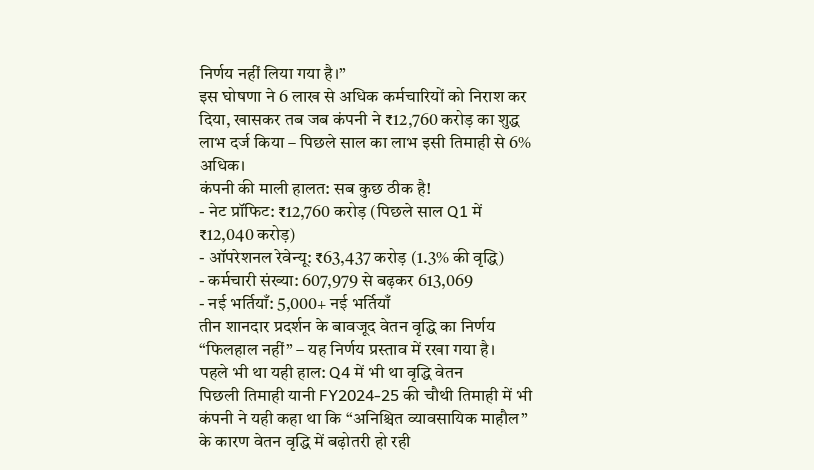निर्णय नहीं लिया गया है।”
इस घोषणा ने 6 लाख से अधिक कर्मचारियों को निराश कर दिया, खासकर तब जब कंपनी ने ₹12,760 करोड़ का शुद्ध लाभ दर्ज किया – पिछले साल का लाभ इसी तिमाही से 6% अधिक।
कंपनी की माली हालत: सब कुछ ठीक है!
- नेट प्रॉफिट: ₹12,760 करोड़ (पिछले साल Q1 में ₹12,040 करोड़)
- ऑपरेशनल रेवेन्यू: ₹63,437 करोड़ (1.3% की वृद्धि)
- कर्मचारी संख्या: 607,979 से बढ़कर 613,069
- नई भर्तियाँ: 5,000+ नई भर्तियाँ
तीन शानदार प्रदर्शन के बावजूद वेतन वृद्धि का निर्णय “फिलहाल नहीं” – यह निर्णय प्रस्ताव में रखा गया है।
पहले भी था यही हाल: Q4 में भी था वृद्धि वेतन
पिछली तिमाही यानी FY2024-25 की चौथी तिमाही में भी कंपनी ने यही कहा था कि “अनिश्चित व्यावसायिक माहौल” के कारण वेतन वृद्धि में बढ़ोतरी हो रही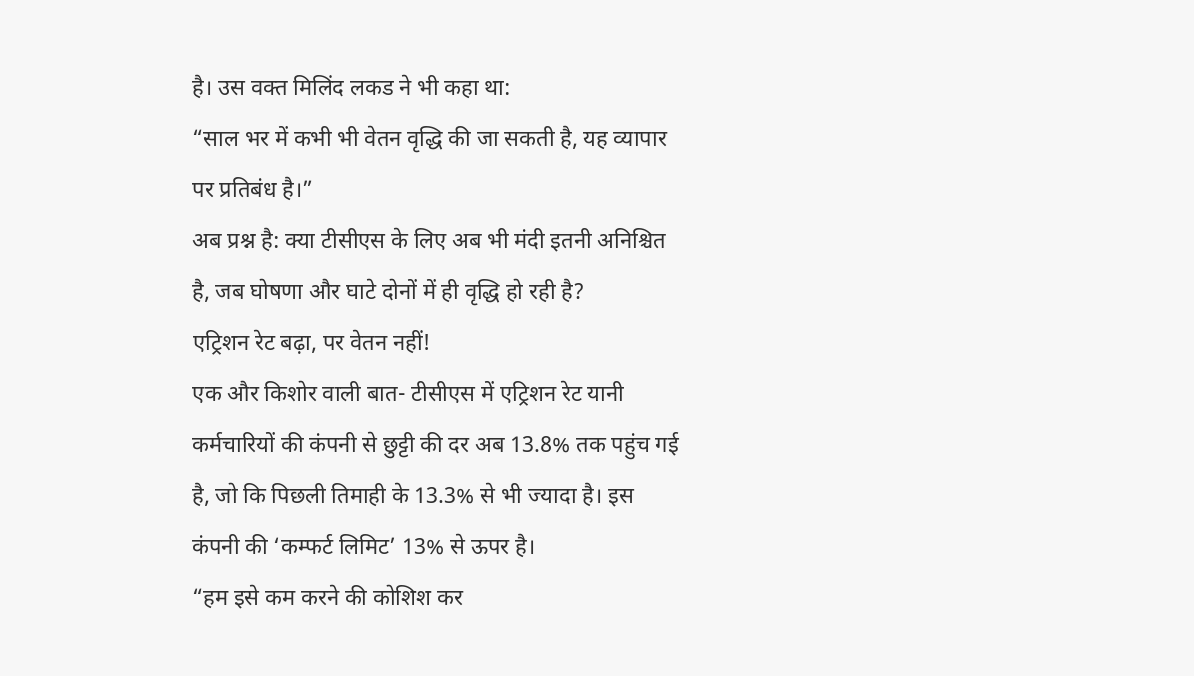है। उस वक्त मिलिंद लकड ने भी कहा था:
“साल भर में कभी भी वेतन वृद्धि की जा सकती है, यह व्यापार पर प्रतिबंध है।”
अब प्रश्न है: क्या टीसीएस के लिए अब भी मंदी इतनी अनिश्चित है, जब घोषणा और घाटे दोनों में ही वृद्धि हो रही है?
एट्रिशन रेट बढ़ा, पर वेतन नहीं!
एक और किशोर वाली बात- टीसीएस में एट्रिशन रेट यानी कर्मचारियों की कंपनी से छुट्टी की दर अब 13.8% तक पहुंच गई है, जो कि पिछली तिमाही के 13.3% से भी ज्यादा है। इस कंपनी की ‘कम्फर्ट लिमिट’ 13% से ऊपर है।
“हम इसे कम करने की कोशिश कर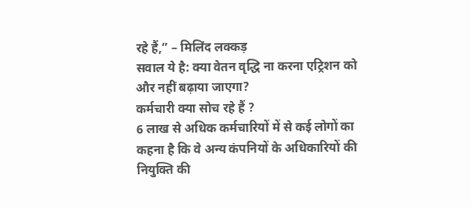रहे हैं,” – मिलिंद लक्कड़
सवाल ये है: क्या वेतन वृद्धि ना करना एट्रिशन को और नहीं बढ़ाया जाएगा?
कर्मचारी क्या सोच रहे हैं ?
6 लाख से अधिक कर्मचारियों में से कई लोगों का कहना है कि वे अन्य कंपनियों के अधिकारियों की नियुक्ति की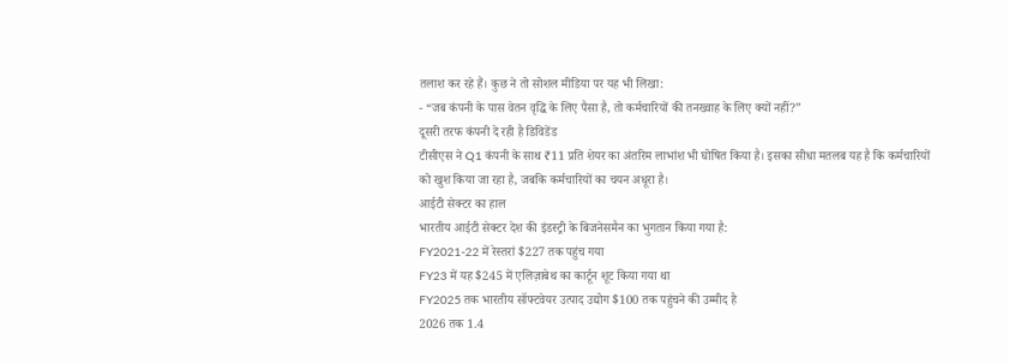तलाश कर रहे हैं। कुछ ने तो सोशल मीडिया पर यह भी लिखा:
- “जब कंपनी के पास वेतन वृद्धि के लिए पैसा है, तो कर्मचारियों की तनख्वाह के लिए क्यों नहीं?”
दूसरी तरफ कंपनी दे रही है डिविडेंड
टीसीएस ने Q1 कंपनी के साथ ₹11 प्रति शेयर का अंतरिम लाभांश भी घोषित किया है। इसका सीधा मतलब यह है कि कर्मचारियों को खुश किया जा रहा है, जबकि कर्मचारियों का चयन अधूरा है।
आईटी सेक्टर का हाल
भारतीय आईटी सेक्टर देश की इंडस्ट्री के बिजनेसमैन का भुगतान किया गया है:
FY2021-22 में रेस्तरां $227 तक पहुंच गया
FY23 में यह $245 में एलिज़ाबेथ का कार्टून शूट किया गया था
FY2025 तक भारतीय सॉफ्टवेयर उत्पाद उद्योग $100 तक पहुंचने की उम्मीद है
2026 तक 1.4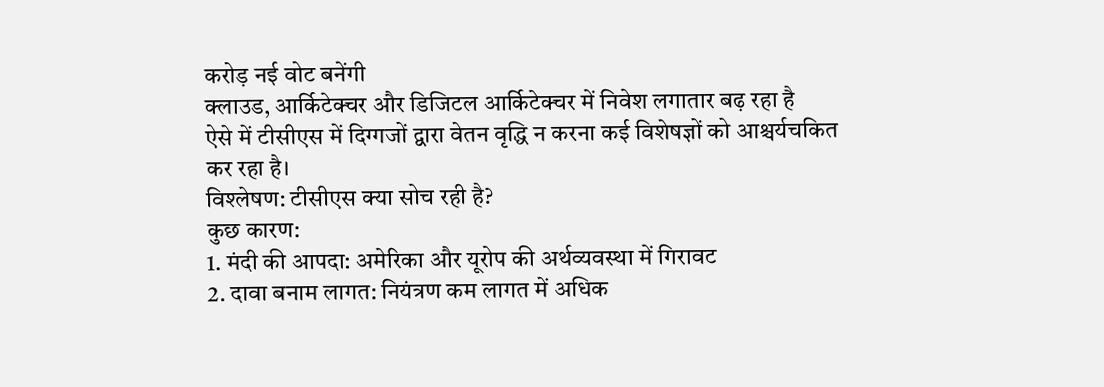करोड़ नई वोट बनेंगी
क्लाउड, आर्किटेक्चर और डिजिटल आर्किटेक्चर में निवेश लगातार बढ़ रहा है
ऐसे में टीसीएस में दिग्गजों द्वारा वेतन वृद्धि न करना कई विशेषज्ञों को आश्चर्यचकित कर रहा है।
विश्लेषण: टीसीएस क्या सोच रही है?
कुछ कारण:
1. मंदी की आपदा: अमेरिका और यूरोप की अर्थव्यवस्था में गिरावट
2. दावा बनाम लागत: नियंत्रण कम लागत में अधिक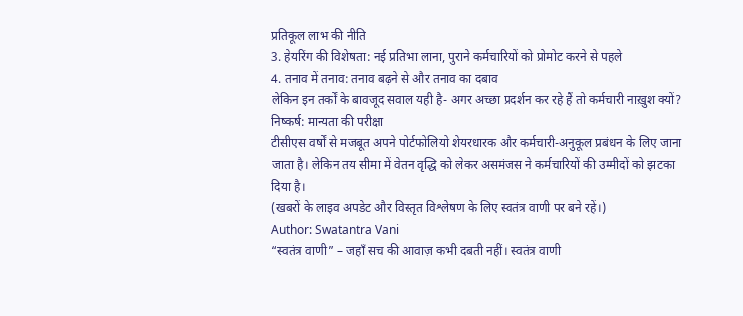प्रतिकूल लाभ की नीति
3. हेयरिंग की विशेषता: नई प्रतिभा लाना, पुराने कर्मचारियों को प्रोमोट करने से पहले
4. तनाव में तनाव: तनाव बढ़ने से और तनाव का दबाव
लेकिन इन तर्कों के बावजूद सवाल यही है- अगर अच्छा प्रदर्शन कर रहे हैं तो कर्मचारी नाख़ुश क्यों?
निष्कर्ष: मान्यता की परीक्षा
टीसीएस वर्षों से मजबूत अपने पोर्टफोलियो शेयरधारक और कर्मचारी-अनुकूल प्रबंधन के लिए जाना जाता है। लेकिन तय सीमा में वेतन वृद्धि को लेकर असमंजस ने कर्मचारियों की उम्मीदों को झटका दिया है।
(खबरों के लाइव अपडेट और विस्तृत विश्लेषण के लिए स्वतंत्र वाणी पर बने रहें।)
Author: Swatantra Vani
“स्वतंत्र वाणी” – जहाँ सच की आवाज़ कभी दबती नहीं। स्वतंत्र वाणी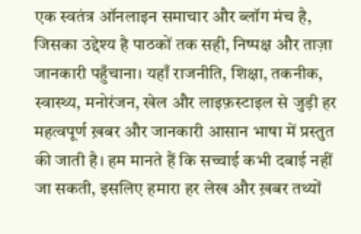एक स्वतंत्र ऑनलाइन समाचार और ब्लॉग मंच है, जिसका उद्देश्य है पाठकों तक सही, निष्पक्ष और ताज़ा जानकारी पहुँचाना। यहाँ राजनीति, शिक्षा, तकनीक, स्वास्थ्य, मनोरंजन, खेल और लाइफ़स्टाइल से जुड़ी हर महत्वपूर्ण ख़बर और जानकारी आसान भाषा में प्रस्तुत की जाती है। हम मानते हैं कि सच्चाई कभी दबाई नहीं जा सकती, इसलिए हमारा हर लेख और ख़बर तथ्यों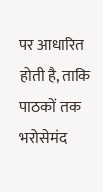पर आधारित होती है, ताकि पाठकों तक भरोसेमंद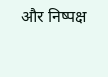और निष्पक्ष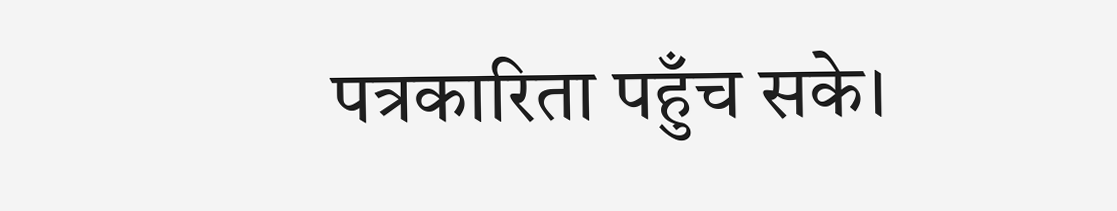पत्रकारिता पहुँच सके।